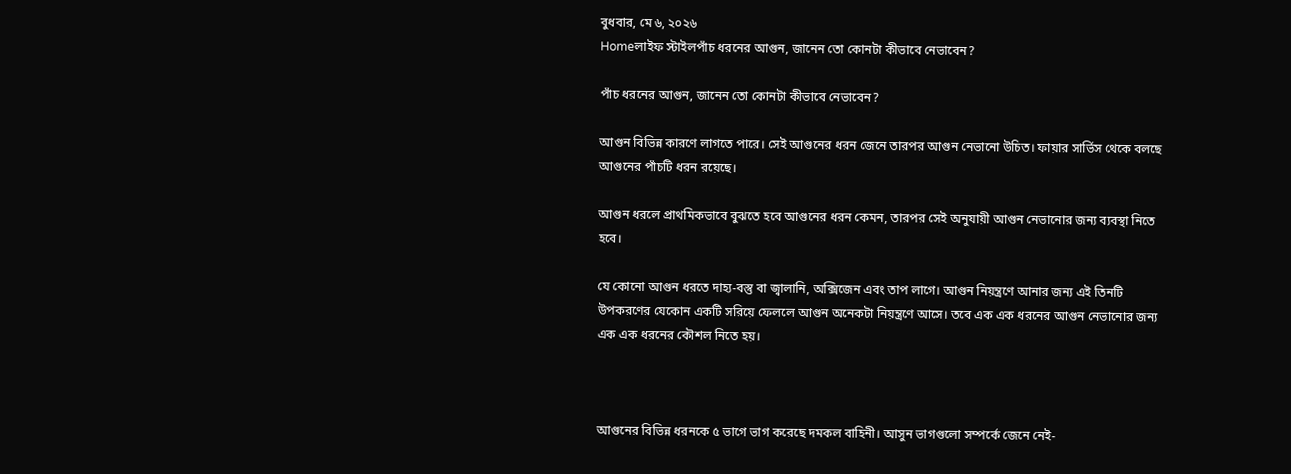বুধবার, মে ৬, ২০২৬
Homeলাইফ স্টাইলপাঁচ ধরনের আগুন, জানেন তো কোনটা কীভাবে নেভাবেন?

পাঁচ ধরনের আগুন, জানেন তো কোনটা কীভাবে নেভাবেন?

আগুন বিভিন্ন কারণে লাগতে পারে। সেই আগুনের ধরন জেনে তারপর আগুন নেভানো উচিত। ফায়ার সার্ভিস থেকে বলছে আগুনের পাঁচটি ধরন রয়েছে।

আগুন ধরলে প্রাথমিকভাবে বুঝতে হবে আগুনের ধরন কেমন, তারপর সেই অনুযায়ী আগুন নেভানোর জন্য ব্যবস্থা নিতে হবে।

যে কোনো আগুন ধরতে দাহ্য-বস্তু বা জ্বালানি, অক্সিজেন এবং তাপ লাগে। আগুন নিয়ন্ত্রণে আনার জন্য এই তিনটি উপকরণের যেকোন একটি সরিয়ে ফেললে আগুন অনেকটা নিয়ন্ত্রণে আসে। তবে এক এক ধরনের আগুন নেভানোর জন্য এক এক ধরনের কৌশল নিতে হয়।



আগুনের বিভিন্ন ধরনকে ৫ ভাগে ভাগ করেছে দমকল বাহিনী। আসুন ভাগগুলো সম্পর্কে জেনে নেই-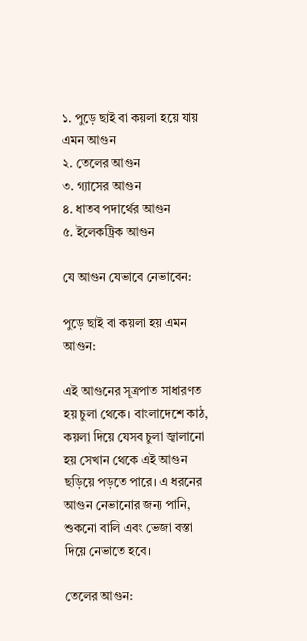১. পুড়ে ছাই বা কয়লা হয়ে যায় এমন আগুন
২. তেলের আগুন
৩. গ্যাসের আগুন
৪. ধাতব পদার্থের আগুন
৫. ইলেকট্রিক আগুন

যে আগুন যেভাবে নেভাবেন:

পুড়ে ছাই বা কয়লা হয় এমন আগুন:

এই আগুনের সূত্রপাত সাধারণত হয় চুলা থেকে। বাংলাদেশে কাঠ, কয়লা দিয়ে যেসব চুলা জ্বালানো হয় সেখান থেকে এই আগুন ছড়িয়ে পড়তে পারে। এ ধরনের আগুন নেভানোর জন্য পানি, শুকনো বালি এবং ভেজা বস্তা দিয়ে নেভাতে হবে।

তেলের আগুন: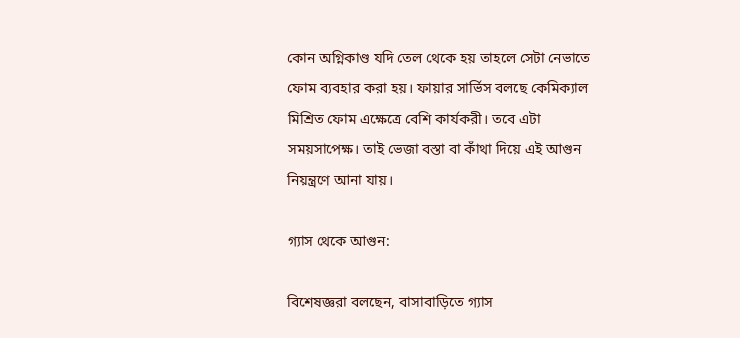কোন অগ্নিকাণ্ড যদি তেল থেকে হয় তাহলে সেটা নেভাতে ফোম ব্যবহার করা হয়। ফায়ার সার্ভিস বলছে কেমিক্যাল মিশ্রিত ফোম এক্ষেত্রে বেশি কার্যকরী। তবে এটা সময়সাপেক্ষ। তাই ভেজা বস্তা বা কাঁথা দিয়ে এই আগুন নিয়ন্ত্রণে আনা যায়।

গ্যাস থেকে আগুন:

বিশেষজ্ঞরা বলছেন, বাসাবাড়িতে গ্যাস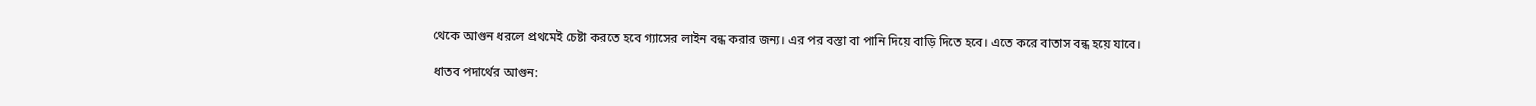থেকে আগুন ধরলে প্রথমেই চেষ্টা করতে হবে গ্যাসের লাইন বন্ধ করার জন্য। এর পর বস্তা বা পানি দিয়ে বাড়ি দিতে হবে। এতে করে বাতাস বন্ধ হয়ে যাবে।

ধাতব পদার্থের আগুন: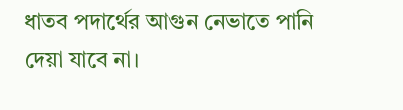ধাতব পদার্থের আগুন নেভাতে পানি দেয়া যাবে না।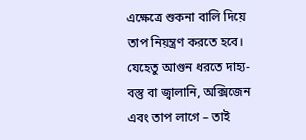এক্ষেত্রে শুকনা বালি দিয়ে তাপ নিয়ন্ত্রণ করতে হবে। যেহেতু আগুন ধরতে দাহ্য-বস্তু বা জ্বালানি, অক্সিজেন এবং তাপ লাগে – তাই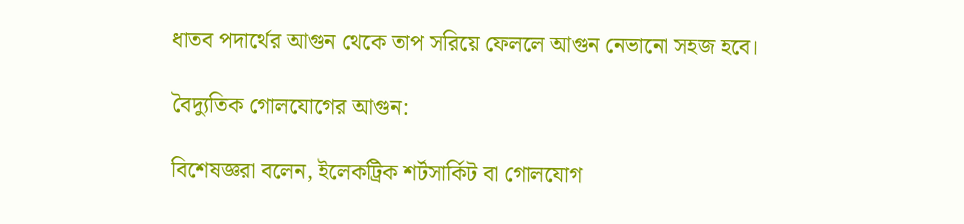ধাতব পদার্থের আগুন থেকে তাপ সরিয়ে ফেললে আগুন নেভানো সহজ হবে।

বৈদ্যুতিক গোলযোগের আগুন:

বিশেষজ্ঞরা বলেন, ইলেকট্রিক শর্টসার্কিট বা গোলযোগ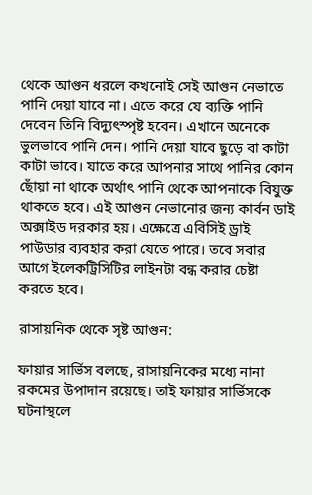থেকে আগুন ধরলে কখনোই সেই আগুন নেভাতে পানি দেয়া যাবে না। এতে করে যে ব্যক্তি পানি দেবেন তিনি বিদ্যুৎস্পৃষ্ট হবেন। এখানে অনেকে ভুলভাবে পানি দেন। পানি দেয়া যাবে ছুড়ে বা কাটা কাটা ভাবে। যাতে করে আপনার সাথে পানির কোন ছোঁয়া না থাকে অর্থাৎ পানি থেকে আপনাকে বিযুক্ত থাকতে হবে। এই আগুন নেভানোর জন্য কার্বন ডাই অক্সাইড দরকার হয়। এক্ষেত্রে এবিসিই ড্রাই পাউডার ব্যবহার করা যেতে পারে। তবে সবার আগে ইলেকট্রিসিটির লাইনটা বন্ধ করার চেষ্টা করতে হবে।

রাসায়নিক থেকে সৃষ্ট আগুন:

ফায়ার সার্ভিস বলছে, রাসায়নিকের মধ্যে নানা রকমের উপাদান রয়েছে। তাই ফায়ার সার্ভিসকে ঘটনাস্থলে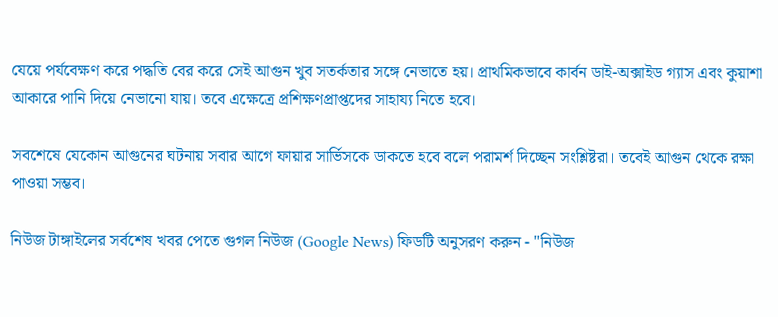যেয়ে পর্যবেক্ষণ করে পদ্ধতি বের করে সেই আগুন খুব সতর্কতার সঙ্গে নেভাতে হয়। প্রাথমিকভাবে কার্বন ডাই-অক্সাইড গ্যাস এবং কুয়াশা আকারে পানি দিয়ে নেভানো যায়। তবে এক্ষেত্রে প্রশিক্ষণপ্রাপ্তদের সাহায্য নিতে হবে।

সবশেষে যেকোন আগুনের ঘটনায় সবার আগে ফায়ার সার্ভিসকে ডাকতে হবে বলে পরামর্শ দিচ্ছেন সংশ্লিষ্টরা। তবেই আগুন থেকে রক্ষা পাওয়া সম্ভব।

নিউজ টাঙ্গাইলের সর্বশেষ খবর পেতে গুগল নিউজ (Google News) ফিডটি অনুসরণ করুন - "নিউজ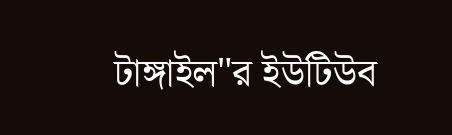টাঙ্গাইল"র ইউটিউব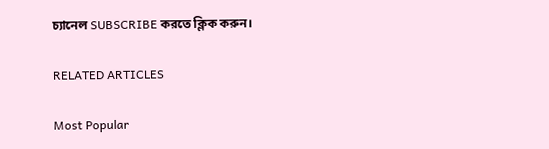চ্যানেল SUBSCRIBE করতে ক্লিক করুন।

RELATED ARTICLES

Most Popular